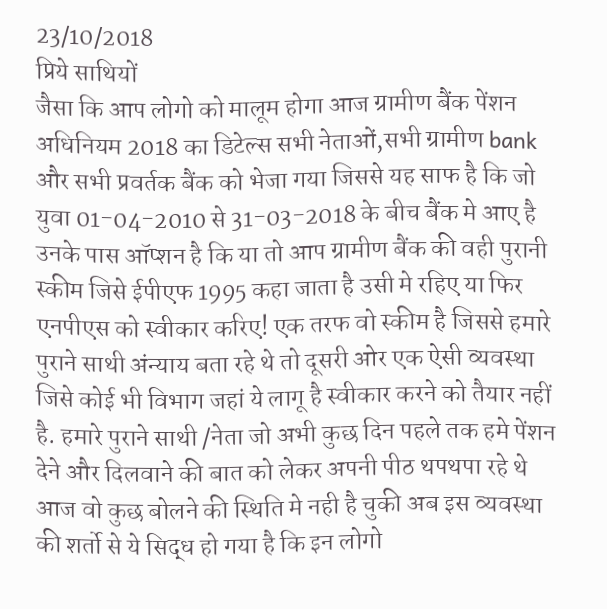23/10/2018
प्रिये साथियों
जैसा कि आप लोगो को मालूम होगा आज ग्रामीण बैंक पेंशन अधिनियम 2018 का डिटेल्स सभी नेताओं,सभी ग्रामीण bank और सभी प्रवर्तक बैंक को भेजा गया जिससे यह साफ है कि जो युवा 01-04-2010 से 31-03-2018 के बीच बैंक मे आए है उनके पास ऑप्शन है कि या तो आप ग्रामीण बैंक की वही पुरानी स्कीम जिसे ईपीएफ 1995 कहा जाता है उसी मे रहिए या फिर एनपीएस को स्वीकार करिए! एक तरफ वो स्कीम है जिससे हमारे पुराने साथी अंन्याय बता रहे थे तो दूसरी ओर एक ऐसी व्यवस्था जिसे कोई भी विभाग जहां ये लागू है स्वीकार करने को तैयार नहीं है. हमारे पुराने साथी /नेता जो अभी कुछ दिन पहले तक हमे पेंशन देने और दिलवाने की बात को लेकर अपनी पीठ थपथपा रहे थे आज वो कुछ बोलने की स्थिति मे नही है चुकी अब इस व्यवस्था की शर्तो से ये सिद्ध हो गया है कि इन लोगो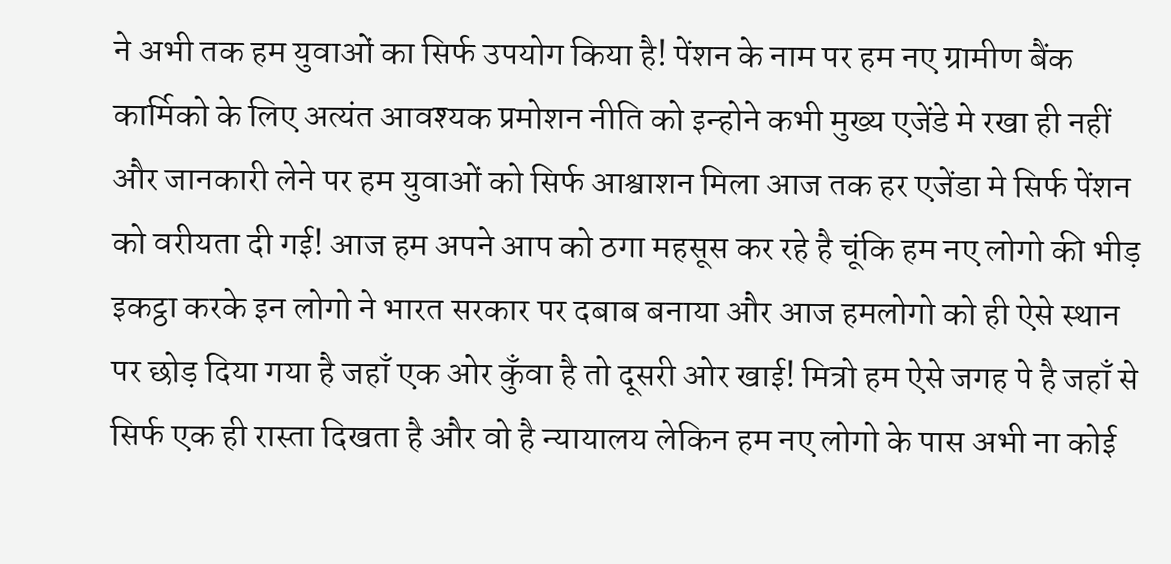ने अभी तक हम युवाओं का सिर्फ उपयोग किया है! पेंशन के नाम पर हम नए ग्रामीण बैंक कार्मिको के लिए अत्यंत आवश्यक प्रमोशन नीति को इन्होने कभी मुख्य एजेंडे मे रखा ही नहीं और जानकारी लेने पर हम युवाओं को सिर्फ आश्वाशन मिला आज तक हर एजेंडा मे सिर्फ पेंशन को वरीयता दी गई! आज हम अपने आप को ठगा महसूस कर रहे है चूंकि हम नए लोगो की भीड़ इकट्ठा करके इन लोगो ने भारत सरकार पर दबाब बनाया और आज हमलोगो को ही ऐसे स्थान पर छोड़ दिया गया है जहाँ एक ओर कुँवा है तो दूसरी ओर खाई! मित्रो हम ऐसे जगह पे है जहाँ से सिर्फ एक ही रास्ता दिखता है और वो है न्यायालय लेकिन हम नए लोगो के पास अभी ना कोई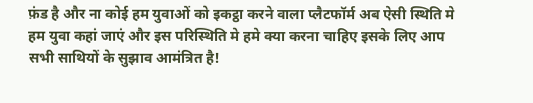फ़ंड है और ना कोई हम युवाओं को इकट्ठा करने वाला प्लैटफॉर्म अब ऐसी स्थिति मे हम युवा कहां जाएं और इस परिस्थिति मे हमे क्या करना चाहिए इसके लिए आप सभी साथियों के सुझाव आमंत्रित है!